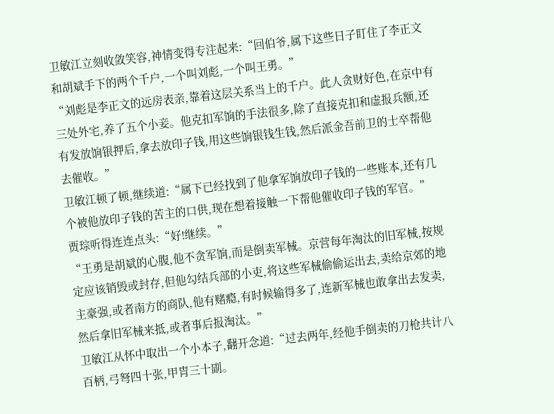卫敏江立刻收敛笑容,神情变得专注起来:“回伯爷,属下这些日子盯住了李正文和胡斌手下的两个千户,一个叫刘彪,一个叫王勇。”
“刘彪是李正文的远房表亲,靠着这层关系当上的千户。此人贪财好色,在京中有三处外宅,养了五个小妾。他克扣军饷的手法很多,除了直接克扣和虚报兵额,还有发放饷银押后,拿去放印子钱,用这些饷银钱生钱,然后派金吾前卫的士卒帮他去催收。”
卫敏江顿了顿,继续道:“属下已经找到了他拿军饷放印子钱的一些账本,还有几个被他放印子钱的苦主的口供,现在想着接触一下帮他催收印子钱的军官。”
贾琮听得连连点头:“好!继续。”
“王勇是胡斌的心腹,他不贪军饷,而是倒卖军械。京营每年淘汰的旧军械,按规定应该销毁或封存,但他勾结兵部的小吏,将这些军械偷偷运出去,卖给京郊的地主豪强,或者南方的商队,他有赌瘾,有时候输得多了,连新军械也敢拿出去发卖,然后拿旧军械来抵,或者事后报淘汰。”
卫敏江从怀中取出一个小本子,翻开念道:“过去两年,经他手倒卖的刀枪共计八百柄,弓弩四十张,甲胄三十副。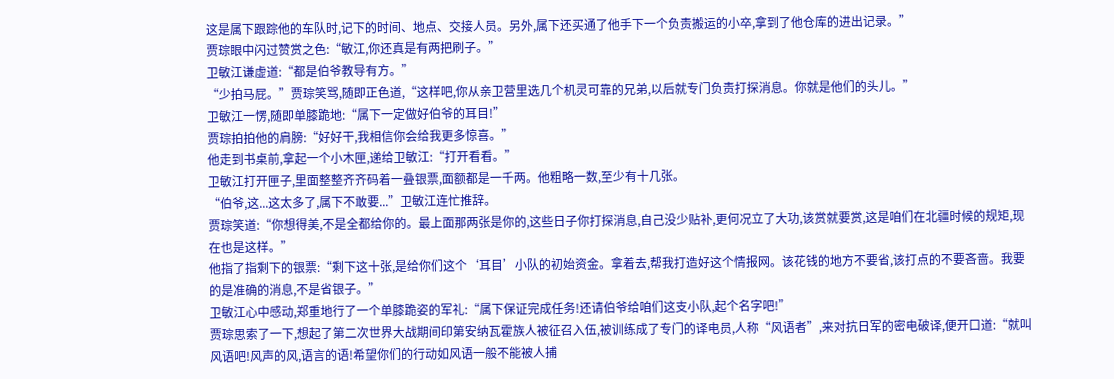这是属下跟踪他的车队时,记下的时间、地点、交接人员。另外,属下还买通了他手下一个负责搬运的小卒,拿到了他仓库的进出记录。”
贾琮眼中闪过赞赏之色:“敏江,你还真是有两把刷子。”
卫敏江谦虚道:“都是伯爷教导有方。”
“少拍马屁。”贾琮笑骂,随即正色道,“这样吧,你从亲卫营里选几个机灵可靠的兄弟,以后就专门负责打探消息。你就是他们的头儿。”
卫敏江一愣,随即单膝跪地:“属下一定做好伯爷的耳目!”
贾琮拍拍他的肩膀:“好好干,我相信你会给我更多惊喜。”
他走到书桌前,拿起一个小木匣,递给卫敏江:“打开看看。”
卫敏江打开匣子,里面整整齐齐码着一叠银票,面额都是一千两。他粗略一数,至少有十几张。
“伯爷,这...这太多了,属下不敢要...”卫敏江连忙推辞。
贾琮笑道:“你想得美,不是全都给你的。最上面那两张是你的,这些日子你打探消息,自己没少贴补,更何况立了大功,该赏就要赏,这是咱们在北疆时候的规矩,现在也是这样。”
他指了指剩下的银票:“剩下这十张,是给你们这个‘耳目’小队的初始资金。拿着去,帮我打造好这个情报网。该花钱的地方不要省,该打点的不要吝啬。我要的是准确的消息,不是省银子。”
卫敏江心中感动,郑重地行了一个单膝跪姿的军礼:“属下保证完成任务!还请伯爷给咱们这支小队,起个名字吧!”
贾琮思索了一下,想起了第二次世界大战期间印第安纳瓦霍族人被征召入伍,被训练成了专门的译电员,人称“风语者”,来对抗日军的密电破译,便开口道:“就叫风语吧!风声的风,语言的语!希望你们的行动如风语一般不能被人捕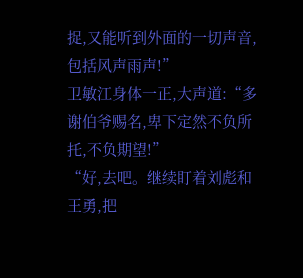捉,又能听到外面的一切声音,包括风声雨声!”
卫敏江身体一正,大声道:“多谢伯爷赐名,卑下定然不负所托,不负期望!”
“好,去吧。继续盯着刘彪和王勇,把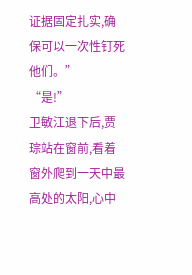证据固定扎实,确保可以一次性钉死他们。”
“是!”
卫敏江退下后,贾琮站在窗前,看着窗外爬到一天中最高处的太阳,心中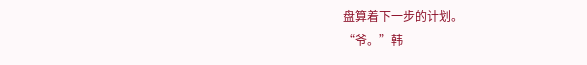盘算着下一步的计划。
“爷。”韩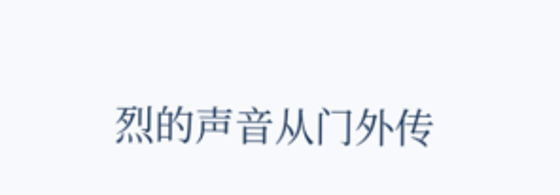烈的声音从门外传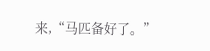来,“马匹备好了。”